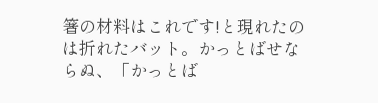箸の材料はこれです!と現れたのは折れたバット。かっとばせならぬ、「かっとば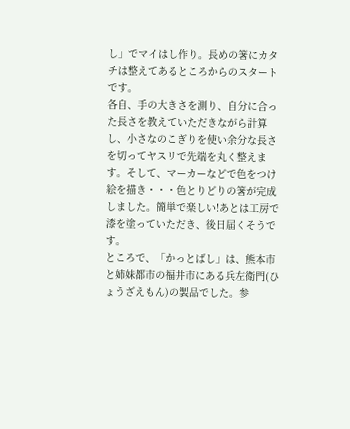し」でマイはし作り。長めの箸にカタチは整えてあるところからのスタートです。
各自、手の大きさを測り、自分に合った長さを教えていただきながら計算し、小さなのこぎりを使い余分な長さを切ってヤスリで先端を丸く整えます。そして、マーカーなどで色をつけ絵を描き・・・色とりどりの箸が完成しました。簡単で楽しい!あとは工房で漆を塗っていただき、後日届くそうです。
ところで、「かっとばし」は、熊本市と姉妹都市の福井市にある兵左衛門(ひょうざえもん)の製品でした。参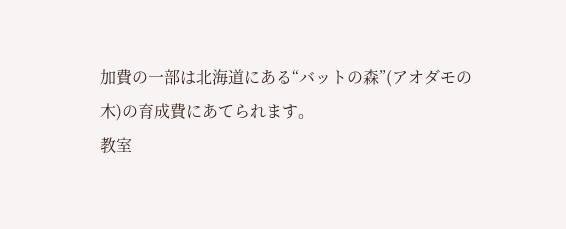加費の一部は北海道にある“バットの森”(アオダモの木)の育成費にあてられます。
教室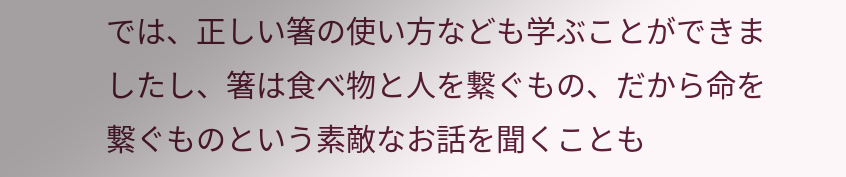では、正しい箸の使い方なども学ぶことができましたし、箸は食べ物と人を繋ぐもの、だから命を繋ぐものという素敵なお話を聞くことも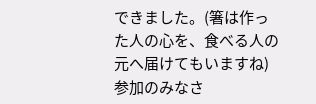できました。(箸は作った人の心を、食べる人の元へ届けてもいますね)
参加のみなさ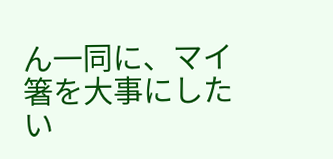ん一同に、マイ箸を大事にしたい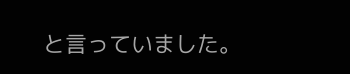と言っていました。